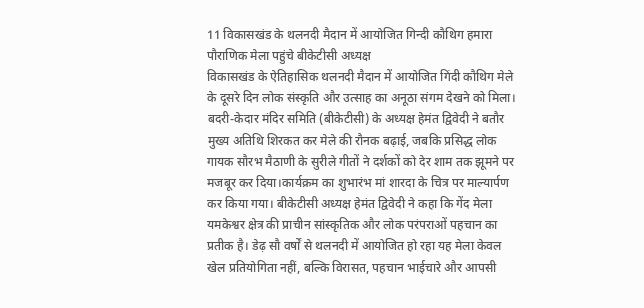11 विकासखंड के थलनदी मैदान में आयोजित गिन्दी कौथिग हमारा पौराणिक मेला पहुंचे बीकेटीसी अध्यक्ष
विकासखंड के ऐतिहासिक थलनदी मैदान में आयोजित गिंदी कौथिग मेले के दूसरे दिन लोक संस्कृति और उत्साह का अनूठा संगम देखने को मिला। बदरी-केदार मंदिर समिति (बीकेटीसी) के अध्यक्ष हेमंत द्विवेदी ने बतौर मुख्य अतिथि शिरकत कर मेले की रौनक बढ़ाई, जबकि प्रसिद्ध लोक गायक सौरभ मैठाणी के सुरीले गीतों ने दर्शकों को देर शाम तक झूमने पर मजबूर कर दिया।कार्यक्रम का शुभारंभ मां शारदा के चित्र पर माल्यार्पण कर किया गया। बीकेटीसी अध्यक्ष हेमंत द्विवेदी ने कहा कि गेंद मेला यमकेश्वर क्षेत्र की प्राचीन सांस्कृतिक और लोक परंपराओं पहचान का प्रतीक है। डेढ़ सौ वर्षों से थलनदी में आयोजित हो रहा यह मेला केवल खेल प्रतियोगिता नहीं, बल्कि विरासत, पहचान भाईचारे और आपसी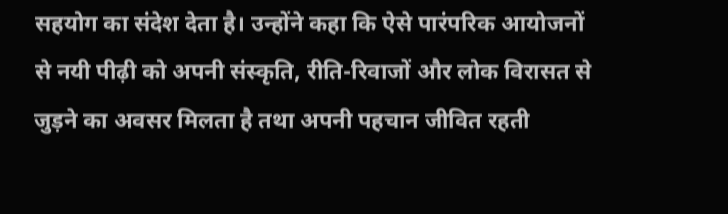सहयोग का संदेश देता है। उन्होंने कहा कि ऐसे पारंपरिक आयोजनों से नयी पीढ़ी को अपनी संस्कृति, रीति-रिवाजों और लोक विरासत से जुड़ने का अवसर मिलता है तथा अपनी पहचान जीवित रहती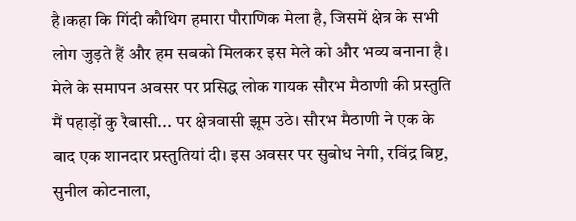है।कहा कि गिंदी कौथिग हमारा पौराणिक मेला है, जिसमें क्षेत्र के सभी लोग जुड़ते हैं और हम सबको मिलकर इस मेले को और भव्य बनाना है। मेले के समापन अवसर पर प्रसिद्ध लोक गायक सौरभ मैठाणी की प्रस्तुति मैं पहाड़ों कु रैबासी... पर क्षेत्रवासी झूम उठे। सौरभ मैठाणी ने एक के बाद एक शानदार प्रस्तुतियां दी। इस अवसर पर सुबोध नेगी, रविंद्र बिष्ट, सुनील कोटनाला,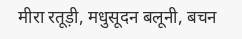मीरा रतूड़ी, मधुसूदन बलूनी, बचन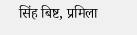सिंह बिष्ट, प्रमिला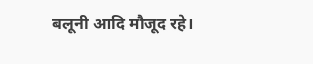बलूनी आदि मौजूद रहे।